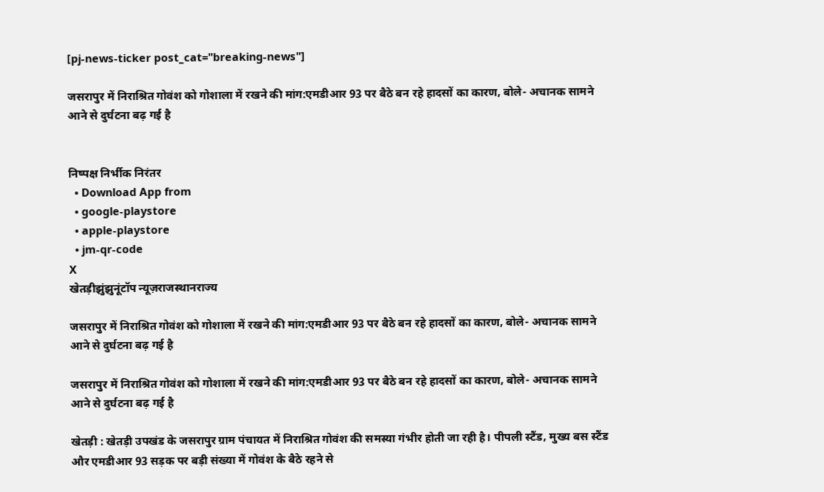[pj-news-ticker post_cat="breaking-news"]

जसरापुर में निराश्रित गोवंश को गोशाला में रखने की मांग:एमडीआर 93 पर बैठे बन रहे हादसों का कारण, बोले- अचानक सामने आने से दुर्घटना बढ़ गई है


निष्पक्ष निर्भीक निरंतर
  • Download App from
  • google-playstore
  • apple-playstore
  • jm-qr-code
X
खेतड़ीझुंझुनूंटॉप न्यूज़राजस्थानराज्य

जसरापुर में निराश्रित गोवंश को गोशाला में रखने की मांग:एमडीआर 93 पर बैठे बन रहे हादसों का कारण, बोले- अचानक सामने आने से दुर्घटना बढ़ गई है

जसरापुर में निराश्रित गोवंश को गोशाला में रखने की मांग:एमडीआर 93 पर बैठे बन रहे हादसों का कारण, बोले- अचानक सामने आने से दुर्घटना बढ़ गई है

खेतड़ी : खेतड़ी उपखंड के जसरापुर ग्राम पंचायत में निराश्रित गोवंश की समस्या गंभीर होती जा रही है। पीपली स्टैंड, मुख्य बस स्टैंड और एमडीआर 93 सड़क पर बड़ी संख्या में गोवंश के बैठे रहने से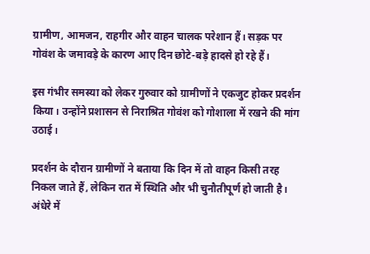ग्रामीण, आमजन, राहगीर और वाहन चालक परेशान हैं। सड़क पर गोवंश के जमावड़े के कारण आए दिन छोटे-बड़े हादसे हो रहे हैं।

इस गंभीर समस्या को लेकर गुरुवार को ग्रामीणों ने एकजुट होकर प्रदर्शन किया। उन्होंने प्रशासन से निराश्रित गोवंश को गोशाला में रखने की मांग उठाई।

प्रदर्शन के दौरान ग्रामीणों ने बताया कि दिन में तो वाहन किसी तरह निकल जाते हैं, लेकिन रात में स्थिति और भी चुनौतीपूर्ण हो जाती है। अंधेरे में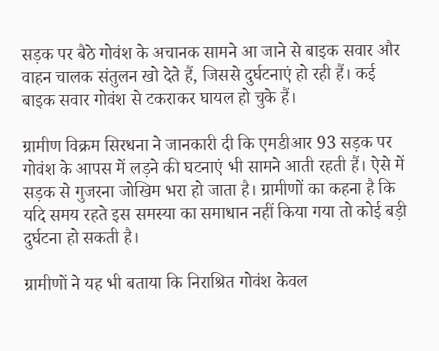सड़क पर बैठे गोवंश के अचानक सामने आ जाने से बाइक सवार और वाहन चालक संतुलन खो देते हैं, जिससे दुर्घटनाएं हो रही हैं। कई बाइक सवार गोवंश से टकराकर घायल हो चुके हैं।

ग्रामीण विक्रम सिरधना ने जानकारी दी कि एमडीआर 93 सड़क पर गोवंश के आपस में लड़ने की घटनाएं भी सामने आती रहती हैं। ऐसे में सड़क से गुजरना जोखिम भरा हो जाता है। ग्रामीणों का कहना है कि यदि समय रहते इस समस्या का समाधान नहीं किया गया तो कोई बड़ी दुर्घटना हो सकती है।

ग्रामीणों ने यह भी बताया कि निराश्रित गोवंश केवल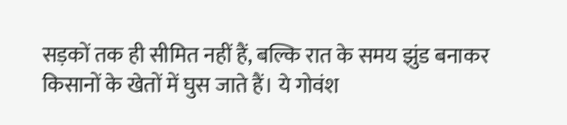सड़कों तक ही सीमित नहीं हैं, बल्कि रात के समय झुंड बनाकर किसानों के खेतों में घुस जाते हैं। ये गोवंश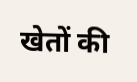खेतों की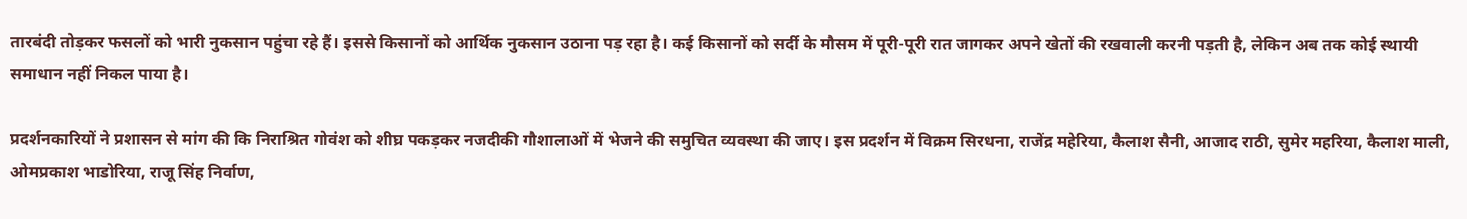तारबंदी तोड़कर फसलों को भारी नुकसान पहुंचा रहे हैं। इससे किसानों को आर्थिक नुकसान उठाना पड़ रहा है। कई किसानों को सर्दी के मौसम में पूरी-पूरी रात जागकर अपने खेतों की रखवाली करनी पड़ती है, लेकिन अब तक कोई स्थायी समाधान नहीं निकल पाया है।

प्रदर्शनकारियों ने प्रशासन से मांग की कि निराश्रित गोवंश को शीघ्र पकड़कर नजदीकी गौशालाओं में भेजने की समुचित व्यवस्था की जाए। इस प्रदर्शन में विक्रम सिरधना, राजेंद्र महेरिया, कैलाश सैनी, आजाद राठी, सुमेर महरिया, कैलाश माली, ओमप्रकाश भाडोरिया, राजू सिंह निर्वाण,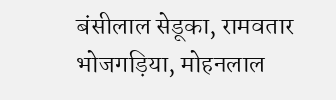बंसीलाल सेडूका, रामवतार भोजगड़िया, मोहनलाल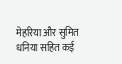मेहरिया और सुमित धनिया सहित कई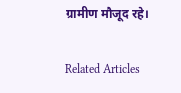ग्रामीण मौजूद रहे।

Related Articles